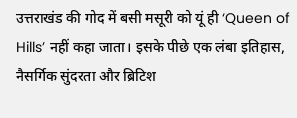उत्तराखंड की गोद में बसी मसूरी को यूं ही ‘Queen of Hills’ नहीं कहा जाता। इसके पीछे एक लंबा इतिहास, नैसर्गिक सुंदरता और ब्रिटिश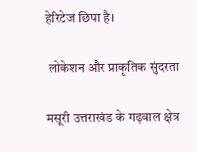हेरिटेज छिपा है।

 लोकेशन और प्राकृतिक सुंदरता

मसूरी उत्तराखंड के गढ़वाल क्षेत्र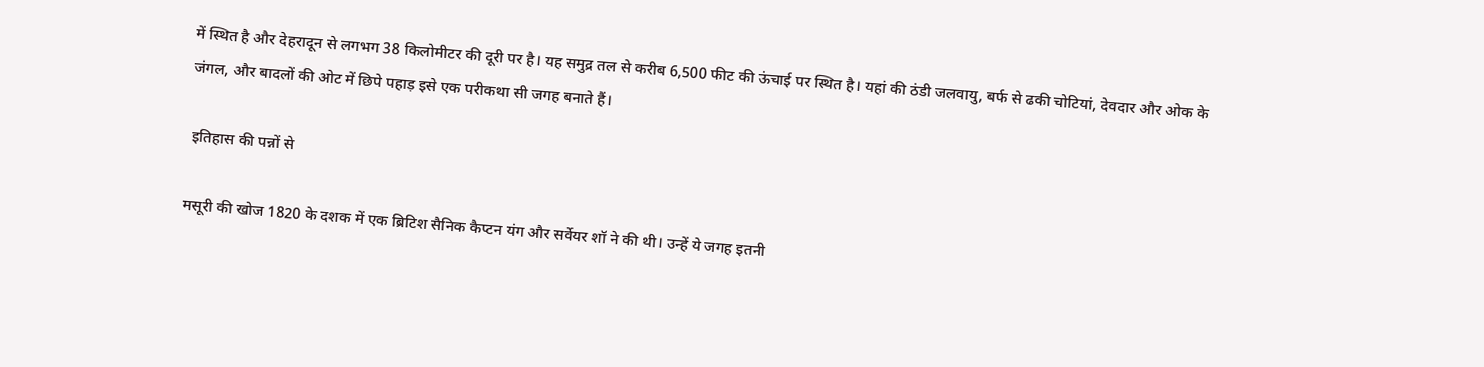में स्थित है और देहरादून से लगभग 38 किलोमीटर की दूरी पर है। यह समुद्र तल से करीब 6,500 फीट की ऊंचाई पर स्थित है। यहां की ठंडी जलवायु, बर्फ से ढकी चोटियां, देवदार और ओक के जंगल, और बादलों की ओट में छिपे पहाड़ इसे एक परीकथा सी जगह बनाते हैं।

 इतिहास की पन्नों से

मसूरी की खोज 1820 के दशक में एक ब्रिटिश सैनिक कैप्टन यंग और सर्वेयर शॉ ने की थी। उन्हें ये जगह इतनी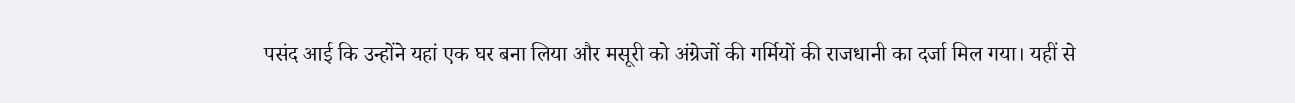पसंद आई कि उन्होंने यहां एक घर बना लिया और मसूरी को अंग्रेजों की गर्मियों की राजधानी का दर्जा मिल गया। यहीं से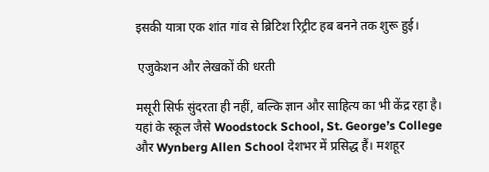इसकी यात्रा एक शांत गांव से ब्रिटिश रिट्रीट हब बनने तक शुरू हुई।

 एजुकेशन और लेखकों की धरती

मसूरी सिर्फ सुंदरता ही नहीं, बल्कि ज्ञान और साहित्य का भी केंद्र रहा है। यहां के स्कूल जैसे Woodstock School, St. George’s College और Wynberg Allen School देशभर में प्रसिद्ध हैं। मशहूर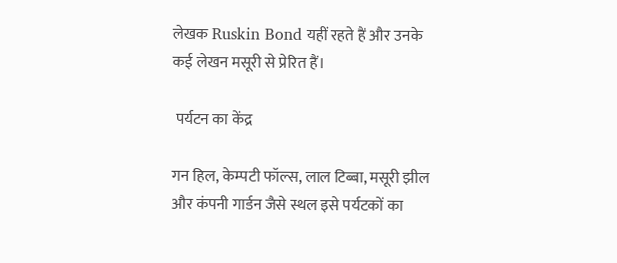लेखक Ruskin Bond यहीं रहते हैं और उनके कई लेखन मसूरी से प्रेरित हैं।

 पर्यटन का केंद्र

गन हिल, केम्पटी फॉल्स, लाल टिब्बा, मसूरी झील और कंपनी गार्डन जैसे स्थल इसे पर्यटकों का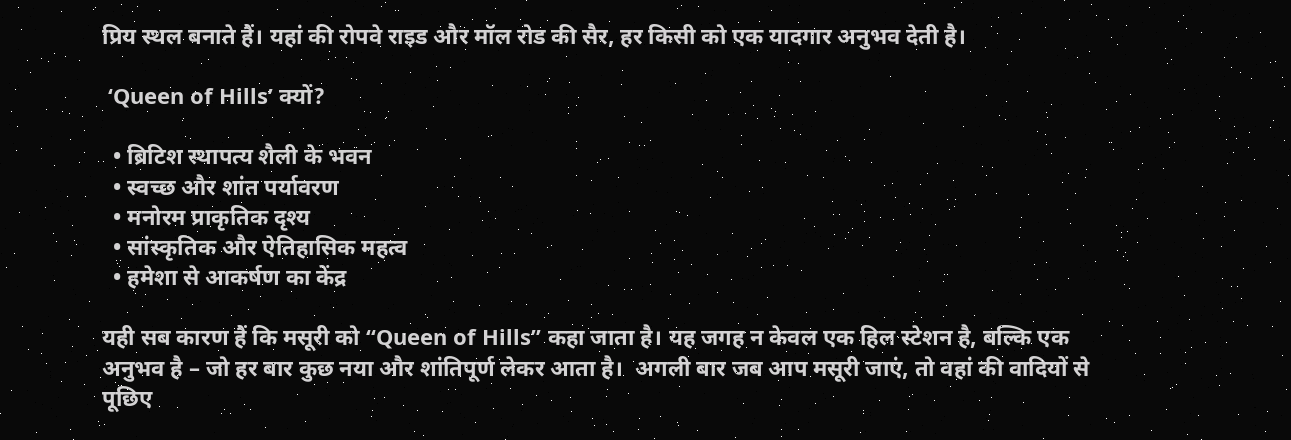प्रिय स्थल बनाते हैं। यहां की रोपवे राइड और मॉल रोड की सैर, हर किसी को एक यादगार अनुभव देती है।

 ‘Queen of Hills’ क्यों?

  • ब्रिटिश स्थापत्य शैली के भवन
  • स्वच्छ और शांत पर्यावरण
  • मनोरम प्राकृतिक दृश्य
  • सांस्कृतिक और ऐतिहासिक महत्व
  • हमेशा से आकर्षण का केंद्र

यही सब कारण हैं कि मसूरी को “Queen of Hills” कहा जाता है। यह जगह न केवल एक हिल स्टेशन है, बल्कि एक अनुभव है – जो हर बार कुछ नया और शांतिपूर्ण लेकर आता है।  अगली बार जब आप मसूरी जाएं, तो वहां की वादियों से पूछिए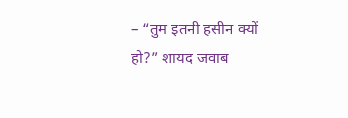– “तुम इतनी हसीन क्यों हो?” शायद जवाब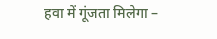हवा में गूंजता मिलेगा –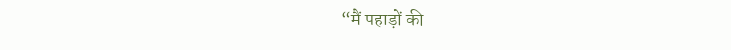“मैं पहाड़ों की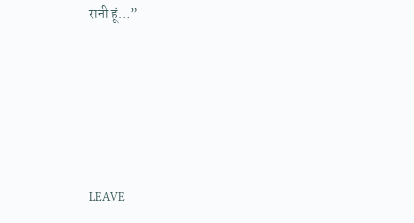रानी हूं…”





LEAVE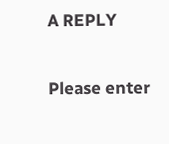A REPLY

Please enter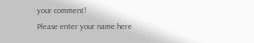your comment!
Please enter your name here